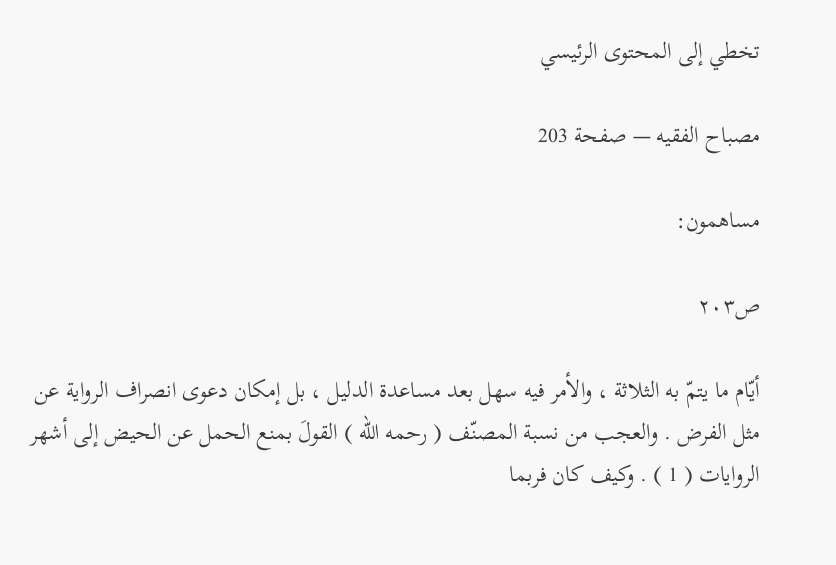تخطي إلى المحتوى الرئيسي

مصباح الفقيه — صفحة 203

مساهمون:

ص٢٠٣

أيّام ما يتمّ به الثلاثة ، والأمر فيه سهل بعد مساعدة الدليل ، بل إمكان دعوى انصراف الرواية عن مثل الفرض . والعجب من نسبة المصنّف ( رحمه الله ) القولَ بمنع الحمل عن الحيض إلى أشهر الروايات ( 1 ) . وكيف كان فربما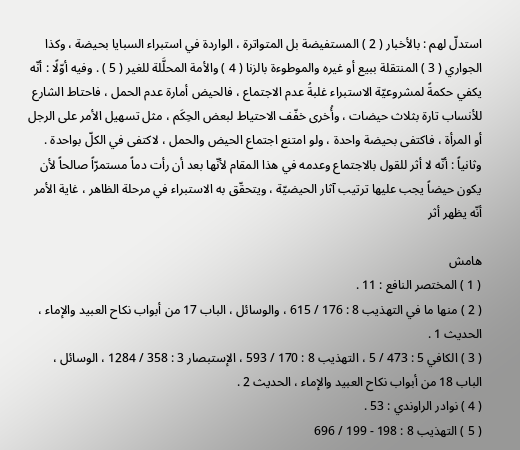استدلّ لهم : بالأخبار ( 2 ) المستفيضة بل المتواترة ، الواردة في استبراء السبايا بحيضة ، وكذا الجواري ( 3 ) المنتقلة ببيع أو غيره والموطوءة بالزنا ( 4 ) والأمة المحلَّلة للغير ( 5 ) . وفيه أوّلًا : أنّه يكفي حكمةً لمشروعيّة الاستبراء غلبةُ عدم الاجتماع ، فالحيض أمارة عدم الحمل ، فاحتاط الشارع للأنساب تارة بثلاث حيضات ، وأُخرى خفّف الاحتياط لبعض الحِكَم ، مثل تسهيل الأمر على الرجل أو المرأة ، فاكتفى بحيضة واحدة ، ولو امتنع اجتماع الحيض والحمل ، لاكتفى في الكلّ بواحدة . وثانياً : أنّه لا أثر للقول بالاجتماع وعدمه في هذا المقام لأنّها بعد أن رأت دماً مستمرّاً صالحاً لأن يكون حيضاً يجب عليها ترتيب آثار الحيضيّة ، ويتحقّق به الاستبراء في مرحلة الظاهر ، غاية الأمر أنّه يظهر أثر

هامش
( 1 ) المختصر النافع : 11 .
( 2 ) منها ما في التهذيب 8 : 176 / 615 ، والوسائل ، الباب 17 من أبواب نكاح العبيد والإماء ، الحديث 1 .
( 3 ) الكافي 5 : 473 / 5 ، التهذيب 8 : 170 / 593 ، الإستبصار 3 : 358 / 1284 ، الوسائل ، الباب 18 من أبواب نكاح العبيد والإماء ، الحديث 2 .
( 4 ) نوادر الراوندي : 53 .
( 5 ) التهذيب 8 : 198 - 199 / 696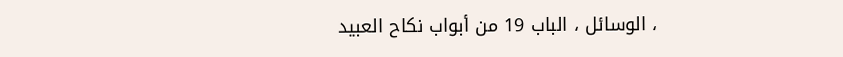، الوسائل ، الباب 19 من أبواب نكاح العبيد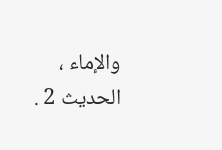والإماء ، الحديث 2 .